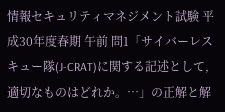情報セキュリティマネジメント試験 平成30年度春期 午前 問1「サイバーレスキュー隊(J-CRAT)に関する記述として,適切なものはどれか。…」の正解と解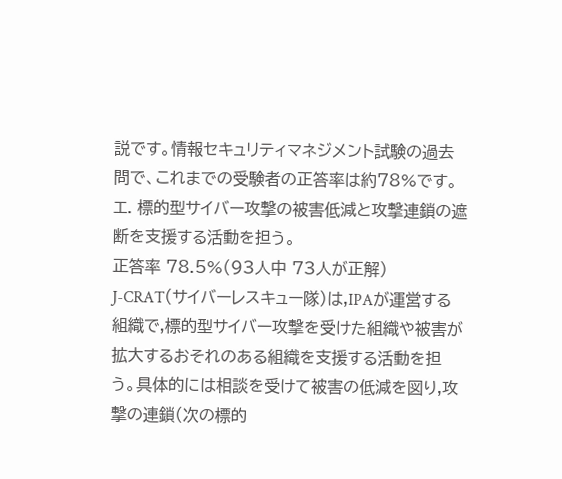説です。情報セキュリティマネジメント試験の過去問で、これまでの受験者の正答率は約78%です。
エ. 標的型サイバー攻撃の被害低減と攻撃連鎖の遮断を支援する活動を担う。
正答率 78.5%(93人中 73人が正解)
J-CRAT(サイバーレスキュー隊)は,IPAが運営する組織で,標的型サイバー攻撃を受けた組織や被害が拡大するおそれのある組織を支援する活動を担う。具体的には相談を受けて被害の低減を図り,攻撃の連鎖(次の標的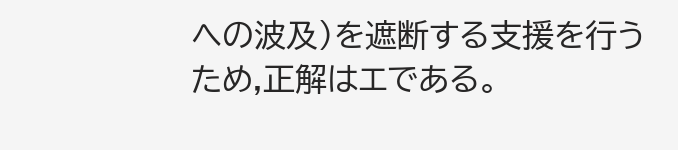への波及)を遮断する支援を行うため,正解はエである。